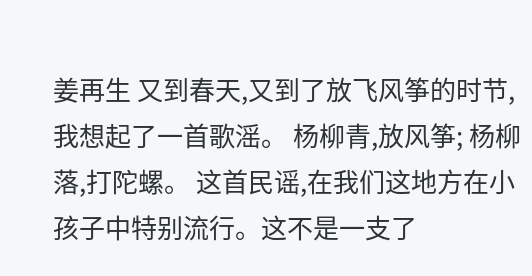姜再生 又到春天,又到了放飞风筝的时节,我想起了一首歌滛。 杨柳青,放风筝; 杨柳落,打陀螺。 这首民谣,在我们这地方在小孩子中特别流行。这不是一支了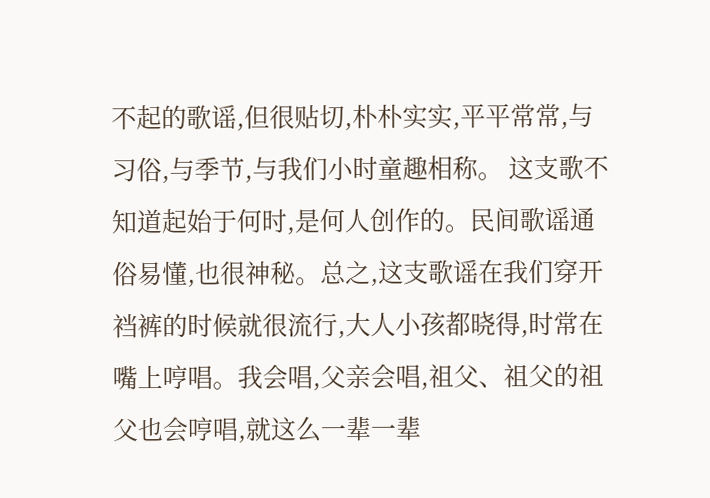不起的歌谣,但很贴切,朴朴实实,平平常常,与习俗,与季节,与我们小时童趣相称。 这支歌不知道起始于何时,是何人创作的。民间歌谣通俗易懂,也很神秘。总之,这支歌谣在我们穿开裆裤的时候就很流行,大人小孩都晓得,时常在嘴上哼唱。我会唱,父亲会唱,祖父、祖父的祖父也会哼唱,就这么一辈一辈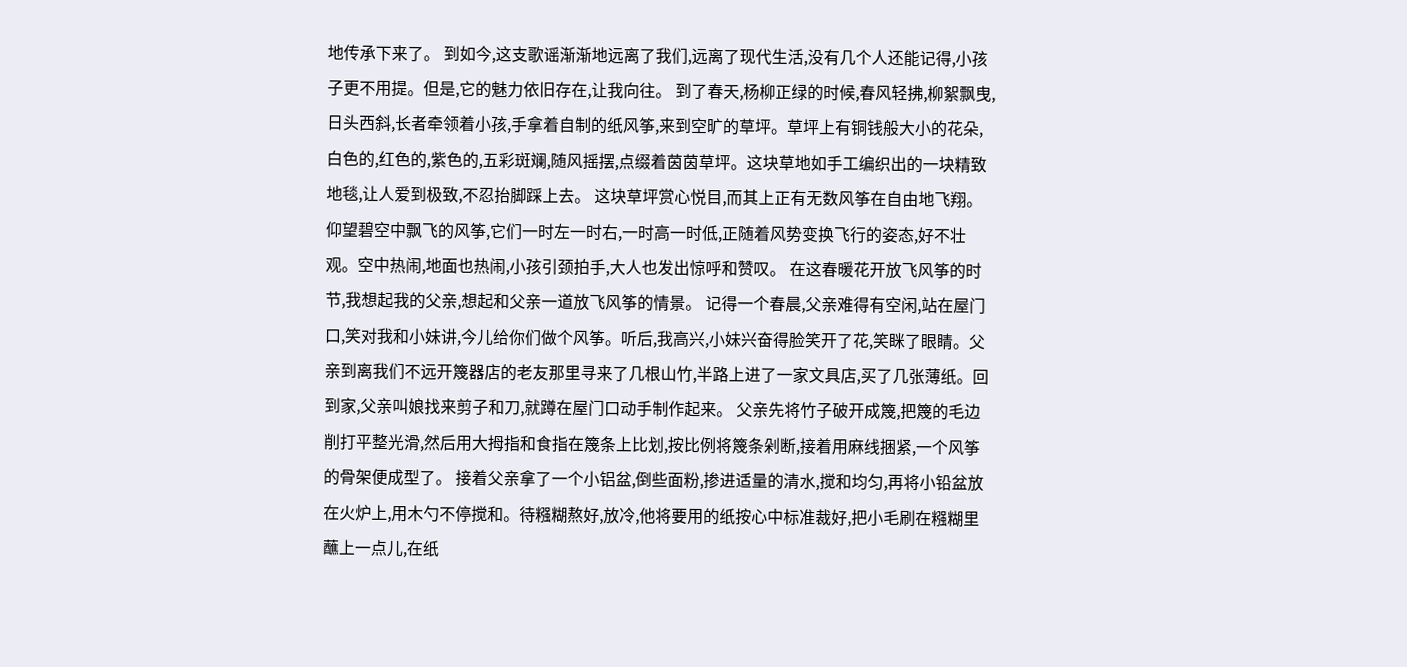地传承下来了。 到如今,这支歌谣渐渐地远离了我们,远离了现代生活,没有几个人还能记得,小孩子更不用提。但是,它的魅力依旧存在,让我向往。 到了春天,杨柳正绿的时候,春风轻拂,柳絮飘曳,日头西斜,长者牵领着小孩,手拿着自制的纸风筝,来到空旷的草坪。草坪上有铜钱般大小的花朵,白色的,红色的,紫色的,五彩斑斓,随风摇摆,点缀着茵茵草坪。这块草地如手工编织出的一块精致地毯,让人爱到极致,不忍抬脚踩上去。 这块草坪赏心悦目,而其上正有无数风筝在自由地飞翔。仰望碧空中飘飞的风筝,它们一时左一时右,一时高一时低,正随着风势变换飞行的姿态,好不壮观。空中热闹,地面也热闹,小孩引颈拍手,大人也发出惊呼和赞叹。 在这春暖花开放飞风筝的时节,我想起我的父亲,想起和父亲一道放飞风筝的情景。 记得一个春晨,父亲难得有空闲,站在屋门口,笑对我和小妹讲,今儿给你们做个风筝。听后,我高兴,小妹兴奋得脸笑开了花,笑眯了眼睛。父亲到离我们不远开篾器店的老友那里寻来了几根山竹,半路上进了一家文具店,买了几张薄纸。回到家,父亲叫娘找来剪子和刀,就蹲在屋门口动手制作起来。 父亲先将竹子破开成篾,把篾的毛边削打平整光滑,然后用大拇指和食指在篾条上比划,按比例将篾条剁断,接着用麻线捆紧,一个风筝的骨架便成型了。 接着父亲拿了一个小铝盆,倒些面粉,掺进适量的清水,搅和均匀,再将小铅盆放在火炉上,用木勺不停搅和。待糨糊熬好,放冷,他将要用的纸按心中标准裁好,把小毛刷在糨糊里蘸上一点儿,在纸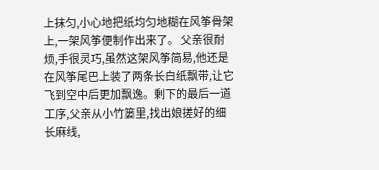上抹匀,小心地把纸均匀地糊在风筝骨架上,一架风筝便制作出来了。 父亲很耐烦,手很灵巧,虽然这架风筝简易,他还是在风筝尾巴上装了两条长白纸飘带,让它飞到空中后更加飘逸。剰下的最后一道工序,父亲从小竹篓里,找出娘搓好的细长麻线,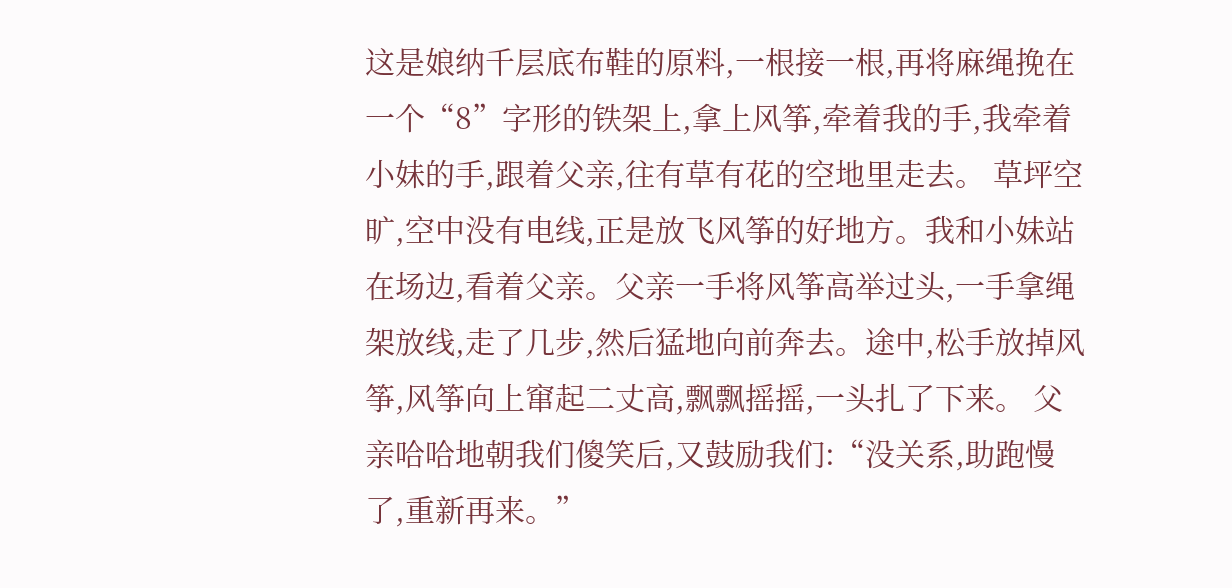这是娘纳千层底布鞋的原料,一根接一根,再将麻绳挽在一个“8”字形的铁架上,拿上风筝,牵着我的手,我牵着小妹的手,跟着父亲,往有草有花的空地里走去。 草坪空旷,空中没有电线,正是放飞风筝的好地方。我和小妹站在场边,看着父亲。父亲一手将风筝高举过头,一手拿绳架放线,走了几步,然后猛地向前奔去。途中,松手放掉风筝,风筝向上窜起二丈高,飘飘摇摇,一头扎了下来。 父亲哈哈地朝我们傻笑后,又鼓励我们:“没关系,助跑慢了,重新再来。”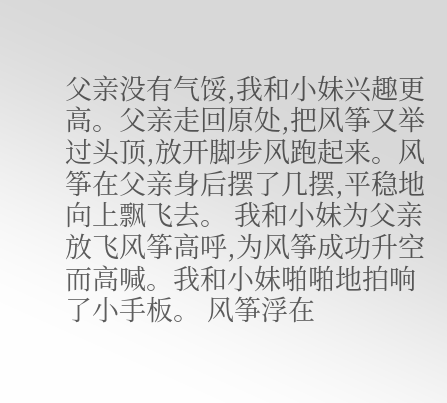父亲没有气馁,我和小妹兴趣更高。父亲走回原处,把风筝又举过头顶,放开脚步风跑起来。风筝在父亲身后摆了几摆,平稳地向上飘飞去。 我和小妹为父亲放飞风筝高呼,为风筝成功升空而高喊。我和小妹啪啪地拍响了小手板。 风筝浮在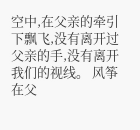空中,在父亲的牵引下飘飞,没有离开过父亲的手,没有离开我们的视线。 风筝在父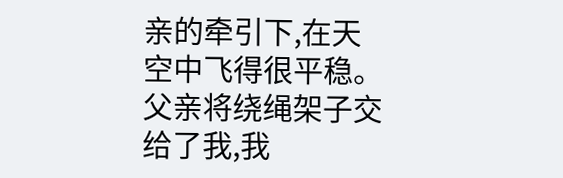亲的牵引下,在天空中飞得很平稳。父亲将绕绳架子交给了我,我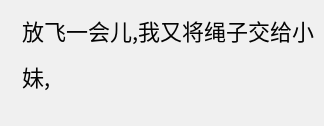放飞一会儿,我又将绳子交给小妹,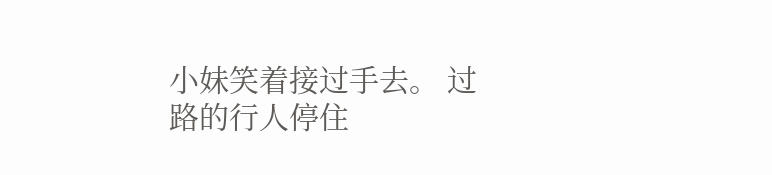小妹笑着接过手去。 过路的行人停住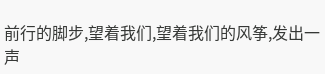前行的脚步,望着我们,望着我们的风筝,发出一声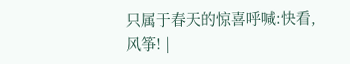只属于春天的惊喜呼喊:快看,风筝! |